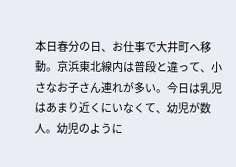本日春分の日、お仕事で大井町へ移動。京浜東北線内は普段と違って、小さなお子さん連れが多い。今日は乳児はあまり近くにいなくて、幼児が数人。幼児のように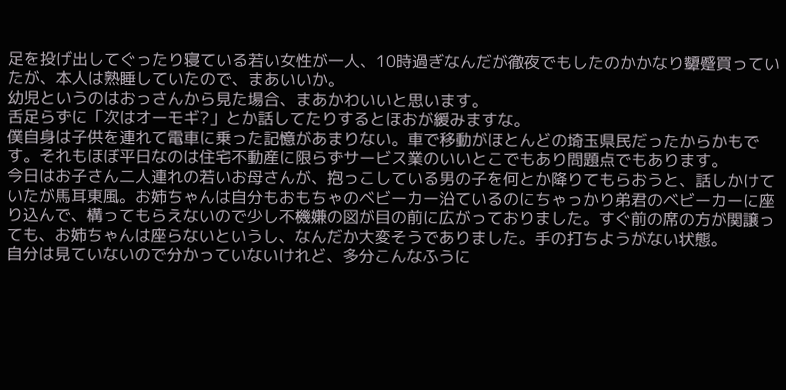足を投げ出してぐったり寝ている若い女性が一人、10時過ぎなんだが徹夜でもしたのかかなり顰蹙買っていたが、本人は熟睡していたので、まあいいか。
幼児というのはおっさんから見た場合、まあかわいいと思います。
舌足らずに「次はオーモギ?」とか話してたりするとほおが緩みますな。
僕自身は子供を連れて電車に乗った記憶があまりない。車で移動がほとんどの埼玉県民だったからかもです。それもほぼ平日なのは住宅不動産に限らずサービス業のいいとこでもあり問題点でもあります。
今日はお子さん二人連れの若いお母さんが、抱っこしている男の子を何とか降りてもらおうと、話しかけていたが馬耳東風。お姉ちゃんは自分もおもちゃのベビーカー沿ているのにちゃっかり弟君のベビーカーに座り込んで、構ってもらえないので少し不機嫌の図が目の前に広がっておりました。すぐ前の席の方が関譲っても、お姉ちゃんは座らないというし、なんだか大変そうでありました。手の打ちようがない状態。
自分は見ていないので分かっていないけれど、多分こんなふうに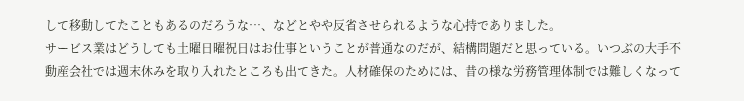して移動してたこともあるのだろうな…、などとやや反省させられるような心持でありました。
サービス業はどうしても土曜日曜祝日はお仕事ということが普通なのだが、結構問題だと思っている。いつぶの大手不動産会社では週末休みを取り入れたところも出てきた。人材確保のためには、昔の様な労務管理体制では難しくなって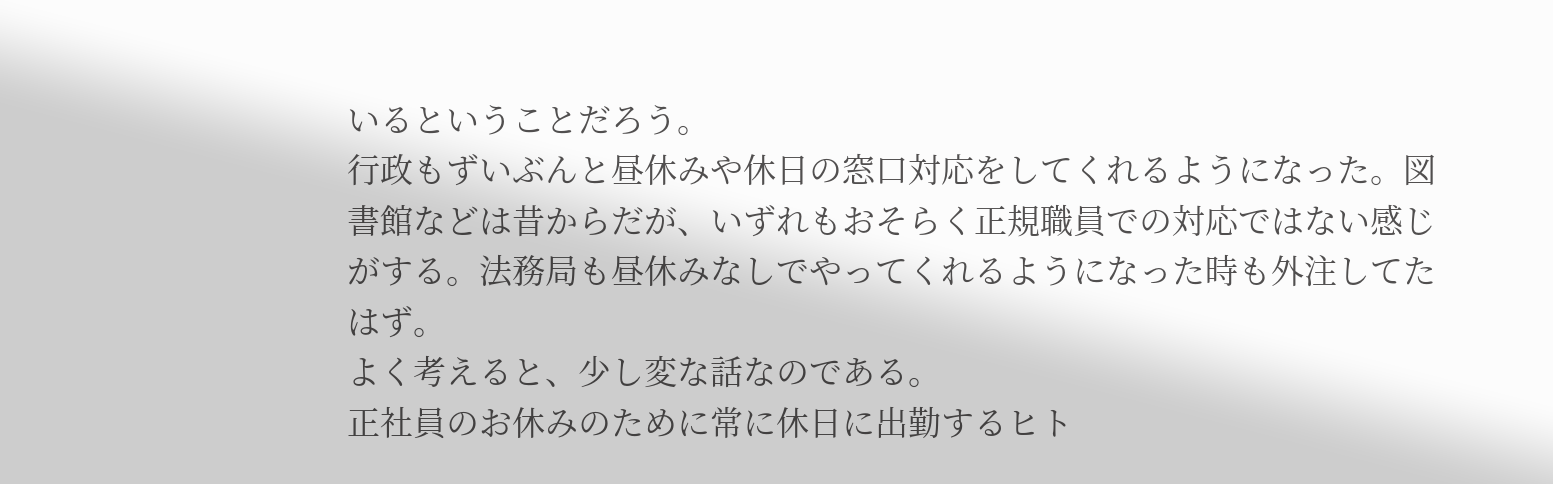いるということだろう。
行政もずいぶんと昼休みや休日の窓口対応をしてくれるようになった。図書館などは昔からだが、いずれもおそらく正規職員での対応ではない感じがする。法務局も昼休みなしでやってくれるようになった時も外注してたはず。
よく考えると、少し変な話なのである。
正社員のお休みのために常に休日に出勤するヒト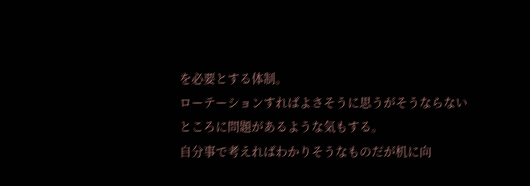を必要とする体制。
ローテーションすればよさそうに思うがそうならないところに問題があるような気もする。
自分事で考えればわかりそうなものだが机に向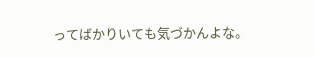ってばかりいても気づかんよな。